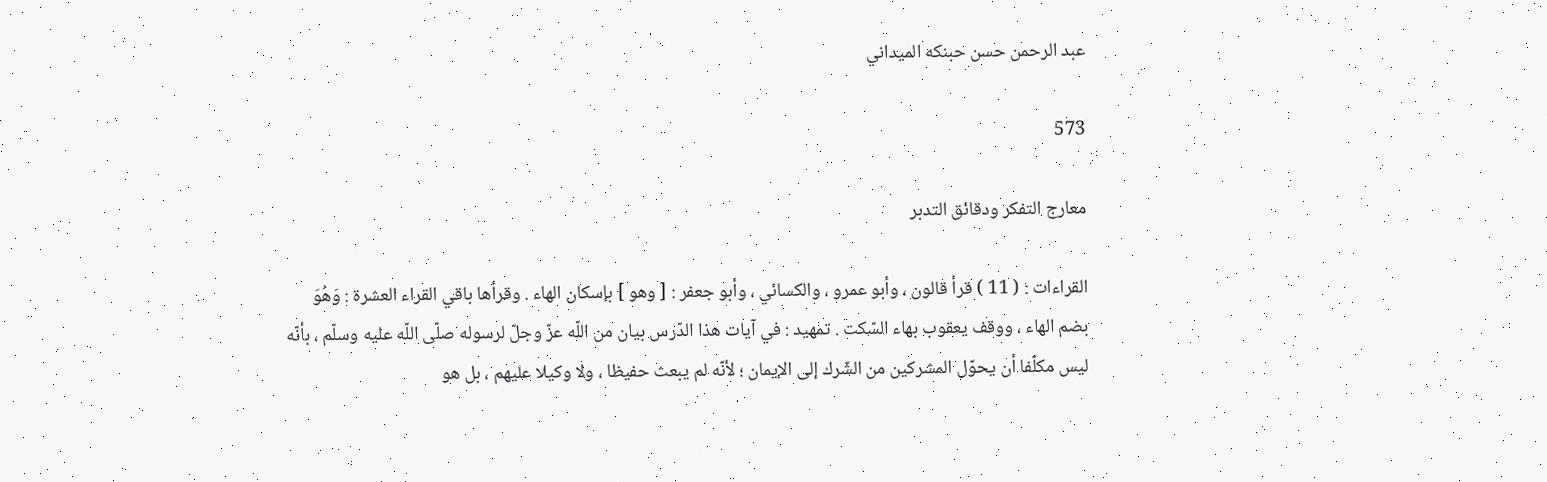عبد الرحمن حسن حبنكه الميداني

573

معارج التفكر ودقائق التدبر

القراءات : ( 11 ) قرأ قالون ، وأبو عمرو ، والكسائي ، وأبو جعفر : [ وهو ] بإسكان الهاء . وقرأها باقي القراء العشرة : وَهُوَ بضم الهاء ، ووقف يعقوب بهاء السّكت . تمهيد : في آيات هذا الدّرس بيان من اللّه عزّ وجلّ لرسوله صلّى اللّه عليه وسلّم ، بأنّه ليس مكلّفا أن يحوّل المشركين من الشّرك إلى الإيمان ؛ لأنّه لم يبعث حفيظا ، ولا وكيلا عليهم ، بل هو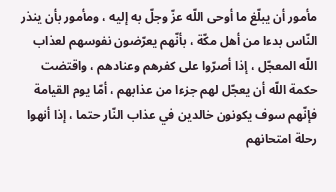مأمور أن يبلّغ ما أوحى اللّه عزّ وجلّ به إليه ، ومأمور بأن ينذر النّاس بدءا من أهل مكّة ، بأنّهم يعرّضون نفوسهم لعذاب اللّه المعجّل ، إذا أصرّوا على كفرهم وعنادهم ، واقتضت حكمة اللّه أن يعجّل لهم جزءا من عذابهم ، أمّا يوم القيامة فإنّهم سوف يكونون خالدين في عذاب النّار حتما ، إذا أنهوا رحلة امتحانهم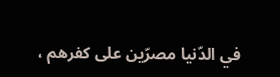في الدّنيا مصرّين على كفرهم ،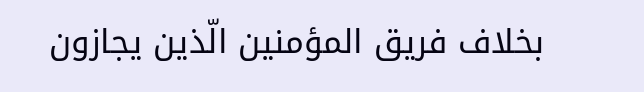بخلاف فريق المؤمنين الّذين يجازون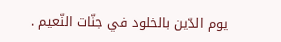يوم الدّين بالخلود في جنّات النّعيم .